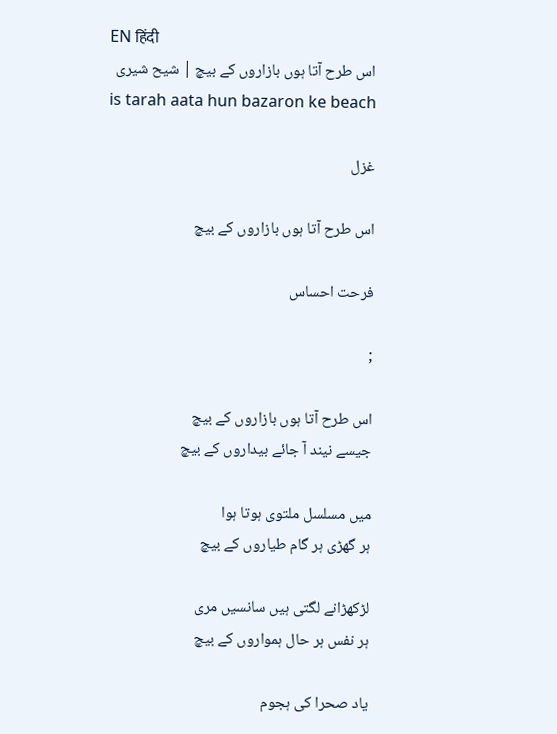EN हिंदी
اس طرح آتا ہوں بازاروں کے بیچ | شیح شیری
is tarah aata hun bazaron ke beach

غزل

اس طرح آتا ہوں بازاروں کے بیچ

فرحت احساس

;

اس طرح آتا ہوں بازاروں کے بیچ
جیسے نیند آ جائے بیداروں کے بیچ

میں مسلسل ملتوی ہوتا ہوا
ہر گھڑی ہر گام طیاروں کے بیچ

لڑکھڑانے لگتی ہیں سانسیں مری
ہر نفس ہر حال ہمواروں کے بیچ

یاد صحرا کی ہجوم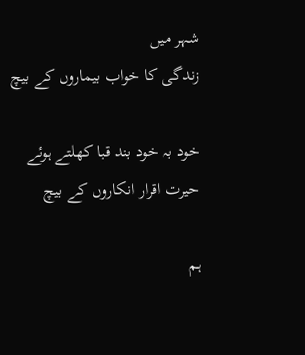شہر میں
زندگی کا خواب بیماروں کے بیچ

خود بہ خود بند قبا کھلتے ہوئے
حیرت اقرار انکاروں کے بیچ

ہم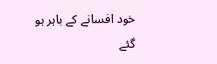خود افسانے کے باہر ہو گئے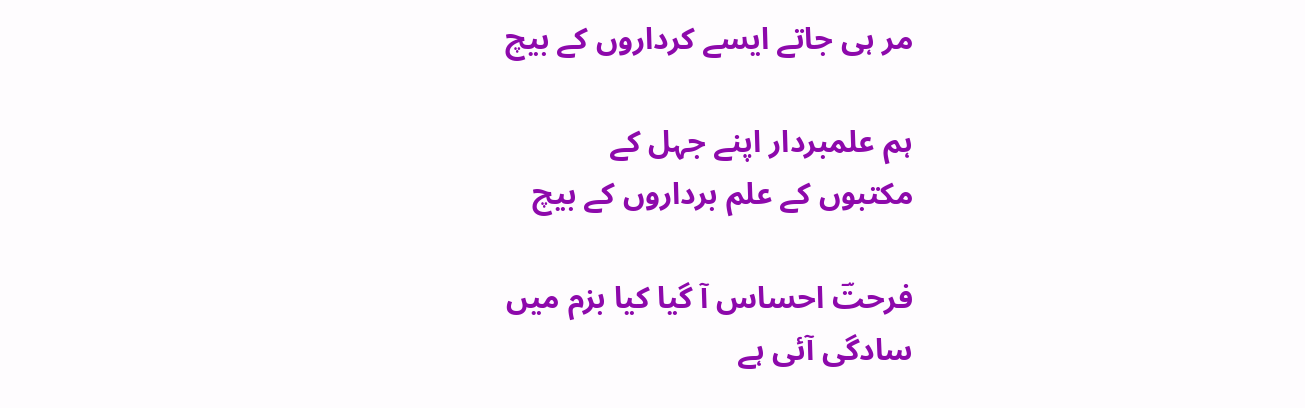مر ہی جاتے ایسے کرداروں کے بیچ

ہم علمبردار اپنے جہل کے
مکتبوں کے علم برداروں کے بیچ

فرحتؔ احساس آ گیا کیا بزم میں
سادگی آئی ہے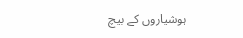ہوشیاروں کے بیچ